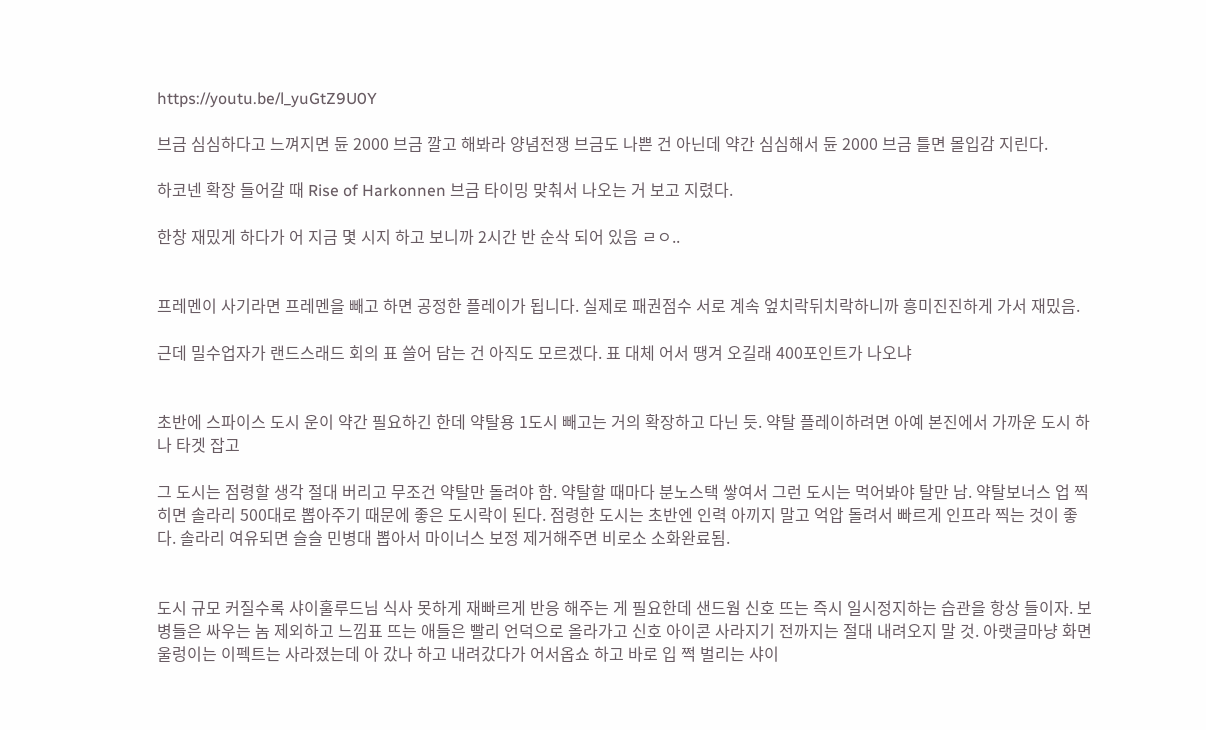https://youtu.be/l_yuGtZ9U0Y

브금 심심하다고 느껴지면 듄 2000 브금 깔고 해봐라 양념전쟁 브금도 나쁜 건 아닌데 약간 심심해서 듄 2000 브금 틀면 몰입감 지린다.

하코넨 확장 들어갈 때 Rise of Harkonnen 브금 타이밍 맞춰서 나오는 거 보고 지렸다.

한창 재밌게 하다가 어 지금 몇 시지 하고 보니까 2시간 반 순삭 되어 있음 ㄹㅇ..


프레멘이 사기라면 프레멘을 빼고 하면 공정한 플레이가 됩니다. 실제로 패권점수 서로 계속 엎치락뒤치락하니까 흥미진진하게 가서 재밌음.

근데 밀수업자가 랜드스래드 회의 표 쓸어 담는 건 아직도 모르겠다. 표 대체 어서 땡겨 오길래 400포인트가 나오냐


초반에 스파이스 도시 운이 약간 필요하긴 한데 약탈용 1도시 빼고는 거의 확장하고 다닌 듯. 약탈 플레이하려면 아예 본진에서 가까운 도시 하나 타겟 잡고

그 도시는 점령할 생각 절대 버리고 무조건 약탈만 돌려야 함. 약탈할 때마다 분노스택 쌓여서 그런 도시는 먹어봐야 탈만 남. 약탈보너스 업 찍히면 솔라리 500대로 뽑아주기 때문에 좋은 도시락이 된다. 점령한 도시는 초반엔 인력 아끼지 말고 억압 돌려서 빠르게 인프라 찍는 것이 좋다. 솔라리 여유되면 슬슬 민병대 뽑아서 마이너스 보정 제거해주면 비로소 소화완료됨.


도시 규모 커질수록 샤이훌루드님 식사 못하게 재빠르게 반응 해주는 게 필요한데 샌드웜 신호 뜨는 즉시 일시정지하는 습관을 항상 들이자. 보병들은 싸우는 놈 제외하고 느낌표 뜨는 애들은 빨리 언덕으로 올라가고 신호 아이콘 사라지기 전까지는 절대 내려오지 말 것. 아랫글마냥 화면 울렁이는 이펙트는 사라졌는데 아 갔나 하고 내려갔다가 어서옵쇼 하고 바로 입 쩍 벌리는 샤이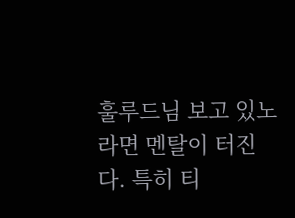훌루드님 보고 있노라면 멘탈이 터진다. 특히 티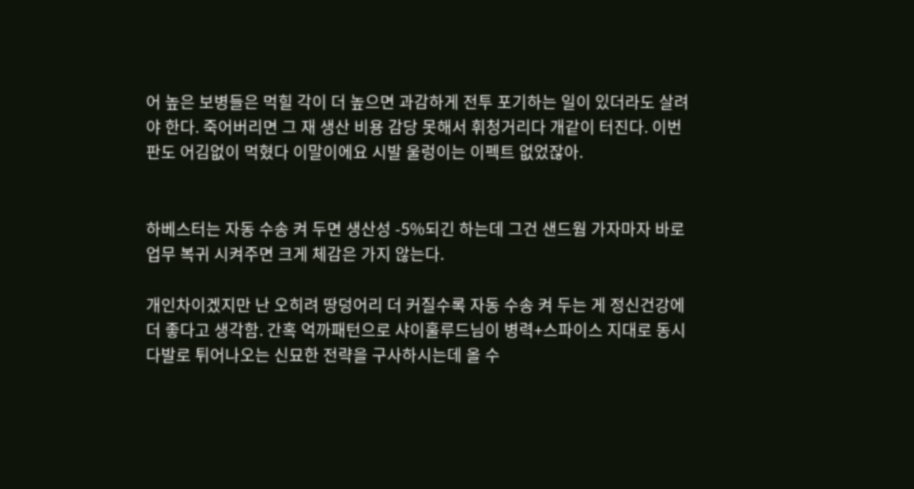어 높은 보병들은 먹힐 각이 더 높으면 과감하게 전투 포기하는 일이 있더라도 살려야 한다. 죽어버리면 그 재 생산 비용 감당 못해서 휘청거리다 개같이 터진다. 이번 판도 어김없이 먹혔다 이말이에요 시발 울렁이는 이펙트 없었잖아.


하베스터는 자동 수송 켜 두면 생산성 -5%되긴 하는데 그건 샌드웜 가자마자 바로 업무 복귀 시켜주면 크게 체감은 가지 않는다.

개인차이겠지만 난 오히려 땅덩어리 더 커질수록 자동 수송 켜 두는 게 정신건강에 더 좋다고 생각함. 간혹 억까패턴으로 샤이훌루드님이 병력+스파이스 지대로 동시다발로 튀어나오는 신묘한 전략을 구사하시는데 올 수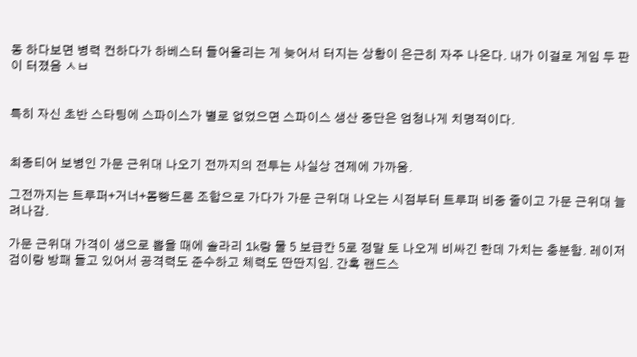동 하다보면 병력 컨하다가 하베스터 들어올리는 게 늦어서 터지는 상황이 은근히 자주 나온다. 내가 이걸로 게임 두 판이 터졌음 ㅅㅂ


특히 자신 초반 스타팅에 스파이스가 별로 없었으면 스파이스 생산 중단은 엄청나게 치명적이다.


최종티어 보병인 가문 근위대 나오기 전까지의 전투는 사실상 견제에 가까움.

그전까지는 트루퍼+거너+몸빵드론 조합으로 가다가 가문 근위대 나오는 시점부터 트루퍼 비중 줄이고 가문 근위대 늘려나감.

가문 근위대 가격이 생으로 뽑을 때에 솔라리 1k랑 물 5 보급칸 5로 정말 토 나오게 비싸긴 한데 가치는 충분함. 레이저검이랑 방패 들고 있어서 공격력도 준수하고 체력도 딴딴지임. 간혹 랜드스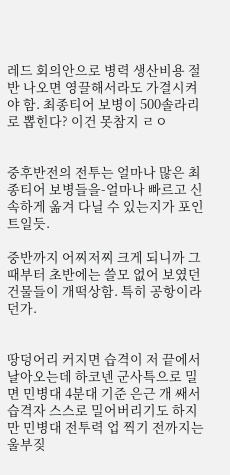레드 회의안으로 병력 생산비용 절반 나오면 영끌해서라도 가결시켜야 함. 최종티어 보병이 500솔라리로 뽑힌다? 이건 못참지 ㄹㅇ


중후반전의 전투는 얼마나 많은 최종티어 보병들을-얼마나 빠르고 신속하게 옮겨 다닐 수 있는지가 포인트일듯.

중반까지 어찌저찌 크게 되니까 그 때부터 초반에는 쓸모 없어 보였던 건물들이 개떡상함. 특히 공항이라던가.


땅덩어리 커지면 습격이 저 끝에서 날아오는데 하코넨 군사특으로 밀면 민병대 4분대 기준 은근 개 쌔서 습격자 스스로 밀어버리기도 하지만 민병대 전투력 업 찍기 전까지는 울부짖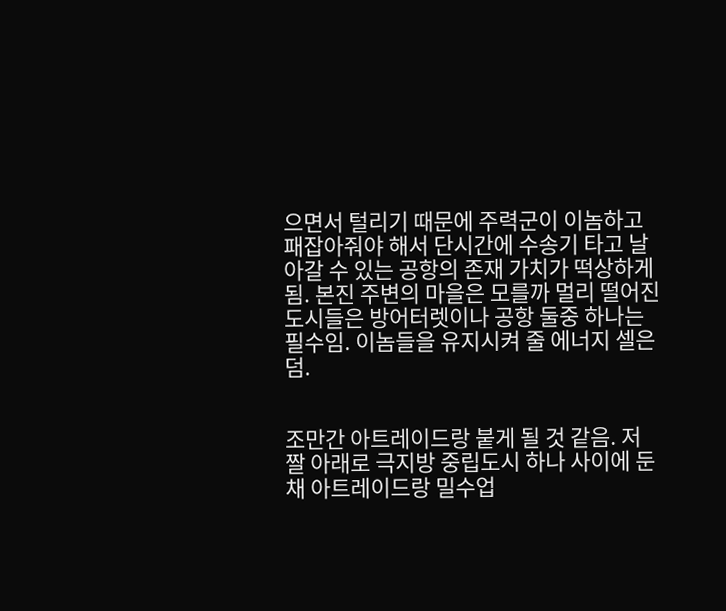으면서 털리기 때문에 주력군이 이놈하고 패잡아줘야 해서 단시간에 수송기 타고 날아갈 수 있는 공항의 존재 가치가 떡상하게 됨. 본진 주변의 마을은 모를까 멀리 떨어진 도시들은 방어터렛이나 공항 둘중 하나는 필수임. 이놈들을 유지시켜 줄 에너지 셀은 덤.


조만간 아트레이드랑 붙게 될 것 같음. 저 짤 아래로 극지방 중립도시 하나 사이에 둔 채 아트레이드랑 밀수업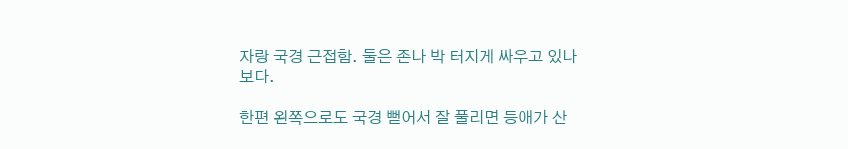자랑 국경 근접함. 둘은 존나 박 터지게 싸우고 있나 보다.

한편 왼쪽으로도 국경 뻗어서 잘 풀리면 등애가 산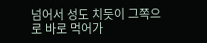넘어서 성도 치듯이 그쪽으로 바로 먹어가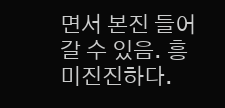면서 본진 들어갈 수 있음. 흥미진진하다.